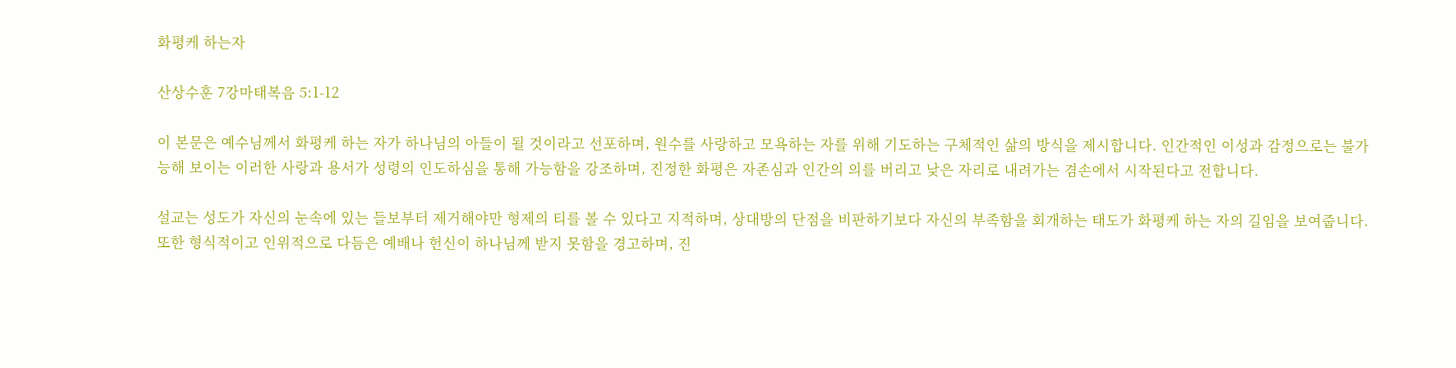화평케 하는자

산상수훈 7강마태복음 5:1-12

이 본문은 예수님께서 화평케 하는 자가 하나님의 아들이 될 것이라고 선포하며, 원수를 사랑하고 모욕하는 자를 위해 기도하는 구체적인 삶의 방식을 제시합니다. 인간적인 이성과 감정으로는 불가능해 보이는 이러한 사랑과 용서가 성령의 인도하심을 통해 가능함을 강조하며, 진정한 화평은 자존심과 인간의 의를 버리고 낮은 자리로 내려가는 겸손에서 시작된다고 전합니다.

설교는 성도가 자신의 눈속에 있는 들보부터 제거해야만 형제의 티를 볼 수 있다고 지적하며, 상대방의 단점을 비판하기보다 자신의 부족함을 회개하는 태도가 화평케 하는 자의 길임을 보여줍니다. 또한 형식적이고 인위적으로 다듬은 예배나 헌신이 하나님께 받지 못함을 경고하며, 진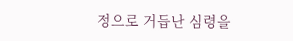정으로 거듭난 심령을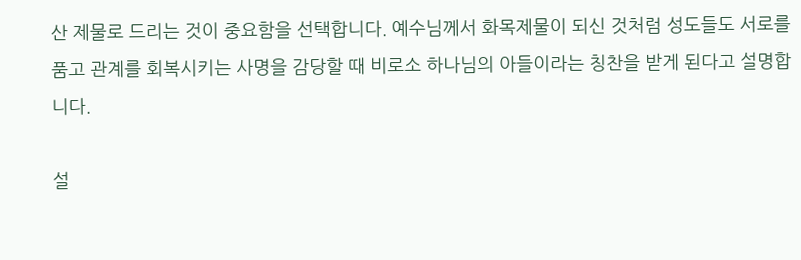산 제물로 드리는 것이 중요함을 선택합니다. 예수님께서 화목제물이 되신 것처럼 성도들도 서로를 품고 관계를 회복시키는 사명을 감당할 때 비로소 하나님의 아들이라는 칭찬을 받게 된다고 설명합니다.

설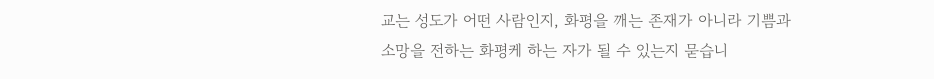교는 성도가 어떤 사람인지, 화평을 깨는 존재가 아니라 기쁨과 소망을 전하는 화평케 하는 자가 될 수 있는지 묻습니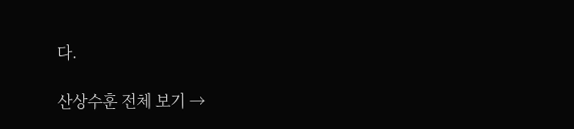다.

산상수훈 전체 보기 →